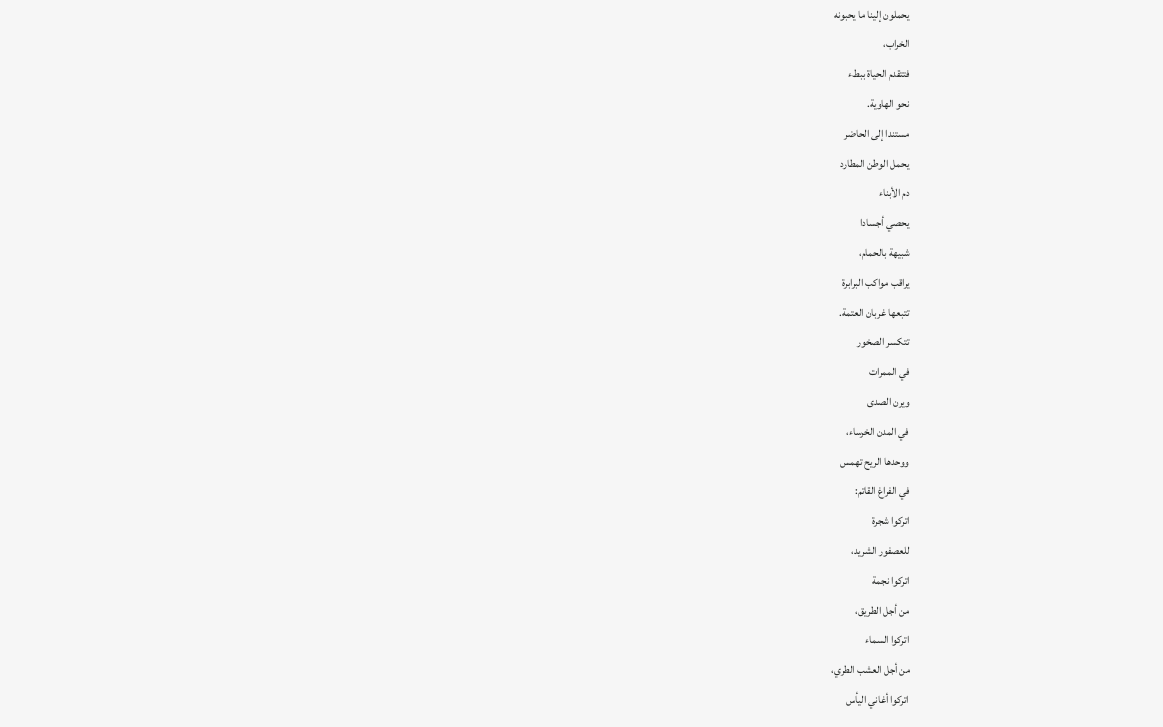يحملون إلينا ما يحبونه
الخراب،
فتتقدم الحياة ببطء
نحو الهاوية.
مستندا إلى الحاضر
يحمل الوطن المطارد
دم الأبناء
يحصي أجسادا
شبيهة بالحمام،
يراقب مواكب البرابرة
تتبعها غربان العتمة.
تتكسر الصخور
في الممرات
ويرن الصدى
في المدن الخرساء،
ووحدها الريح تهمس
في الفراغ القاتم:
اتركوا شجرة
للعصفور الشريد،
اتركوا نجمة
من أجل الطريق،
اتركوا السماء
من أجل العشب الطري،
اتركوا أغاني اليأس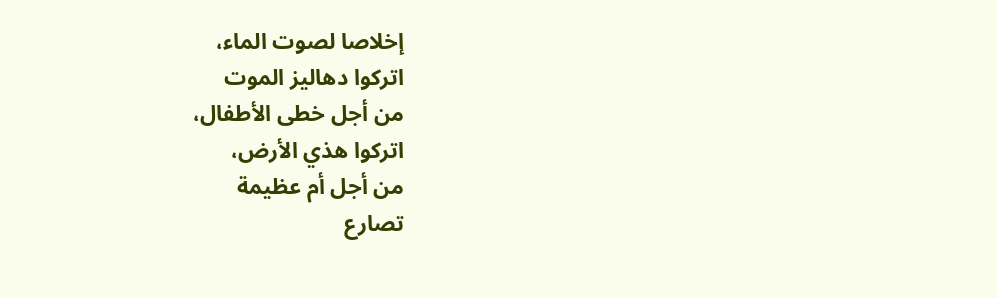إخلاصا لصوت الماء،
اتركوا دهاليز الموت
من أجل خطى الأطفال،
اتركوا هذي الأرض،
من أجل أم عظيمة
تصارع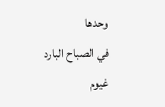وحدها
في الصباح البارد
غيوم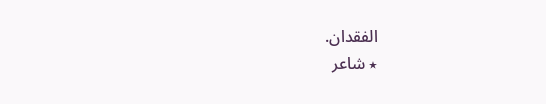الفقدان.
٭ شاعر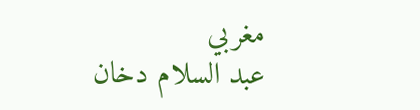مغربي
عبد السلام دخان